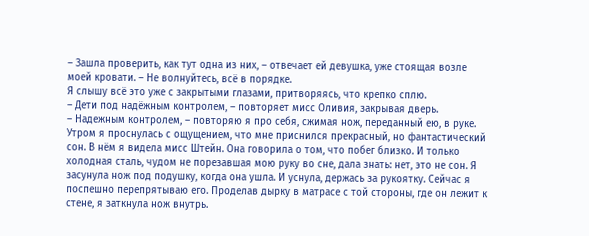– Зашла проверить, как тут одна из них, – отвечает ей девушка, уже стоящая возле моей кровати. – Не волнуйтесь, всё в порядке.
Я слышу всё это уже с закрытыми глазами, притворяясь, что крепко сплю.
– Дети под надёжным контролем, – повторяет мисс Оливия, закрывая дверь.
– Надежным контролем, – повторяю я про себя, сжимая нож, переданный ею, в руке.
Утром я проснулась с ощущением, что мне приснился прекрасный, но фантастический сон. В нём я видела мисс Штейн. Она говорила о том, что побег близко. И только холодная сталь, чудом не порезавшая мою руку во сне, дала знать: нет, это не сон. Я засунула нож под подушку, когда она ушла. И уснула, держась за рукоятку. Сейчас я поспешно перепрятываю его. Проделав дырку в матрасе с той стороны, где он лежит к стене, я заткнула нож внутрь.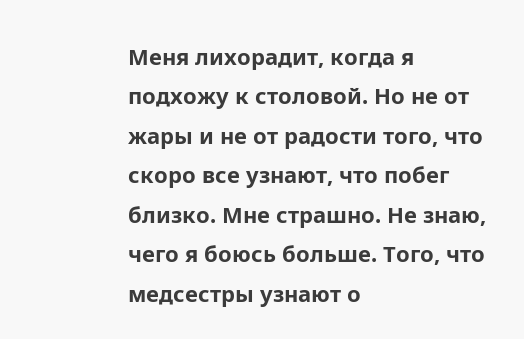Меня лихорадит, когда я подхожу к столовой. Но не от жары и не от радости того, что скоро все узнают, что побег близко. Мне страшно. Не знаю, чего я боюсь больше. Того, что медсестры узнают о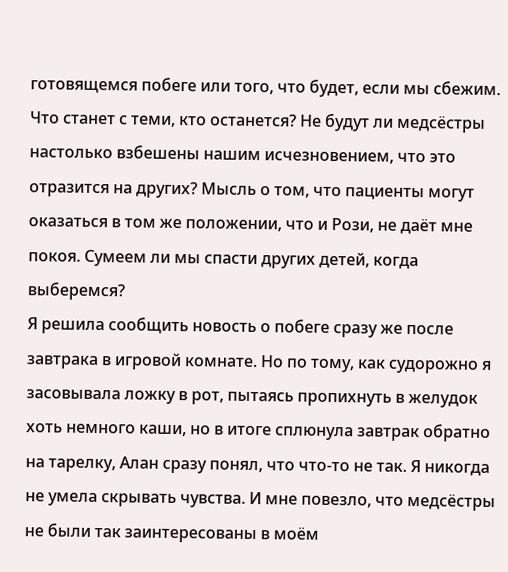готовящемся побеге или того, что будет, если мы сбежим. Что станет с теми, кто останется? Не будут ли медсёстры настолько взбешены нашим исчезновением, что это отразится на других? Мысль о том, что пациенты могут оказаться в том же положении, что и Рози, не даёт мне покоя. Сумеем ли мы спасти других детей, когда выберемся?
Я решила сообщить новость о побеге сразу же после завтрака в игровой комнате. Но по тому, как судорожно я засовывала ложку в рот, пытаясь пропихнуть в желудок хоть немного каши, но в итоге сплюнула завтрак обратно на тарелку, Алан сразу понял, что что-то не так. Я никогда не умела скрывать чувства. И мне повезло, что медсёстры не были так заинтересованы в моём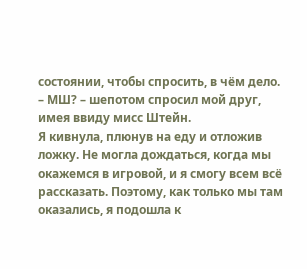состоянии, чтобы спросить, в чём дело.
– МШ? – шепотом спросил мой друг, имея ввиду мисс Штейн.
Я кивнула, плюнув на еду и отложив ложку. Не могла дождаться, когда мы окажемся в игровой, и я смогу всем всё рассказать. Поэтому, как только мы там оказались, я подошла к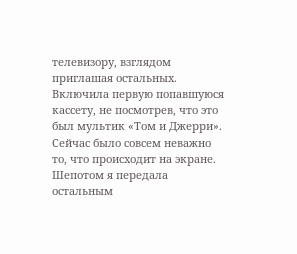телевизору, взглядом приглашая остальных. Включила первую попавшуюся кассету, не посмотрев, что это был мультик «Том и Джерри». Сейчас было совсем неважно то, что происходит на экране.
Шепотом я передала остальным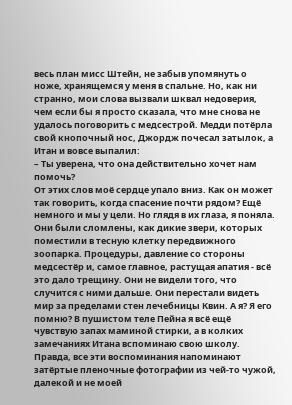весь план мисс Штейн, не забыв упомянуть о ноже, хранящемся у меня в спальне. Но, как ни странно, мои слова вызвали шквал недоверия, чем если бы я просто сказала, что мне снова не удалось поговорить с медсестрой. Медди потёрла свой кнопочный нос, Джордж почесал затылок, а Итан и вовсе выпалил:
– Ты уверена, что она действительно хочет нам помочь?
От этих слов моё сердце упало вниз. Как он может так говорить, когда спасение почти рядом? Ещё немного и мы у цели. Но глядя в их глаза, я поняла. Они были сломлены, как дикие звери, которых поместили в тесную клетку передвижного зоопарка. Процедуры, давление со стороны медсестёр и, самое главное, растущая апатия - всё это дало трещину. Они не видели того, что случится с ними дальше. Они перестали видеть мир за пределами стен лечебницы Квин. А я? Я его помню? В пушистом теле Пейна я всё ещё чувствую запах маминой стирки, а в колких замечаниях Итана вспоминаю свою школу. Правда, все эти воспоминания напоминают затёртые пленочные фотографии из чей-то чужой, далекой и не моей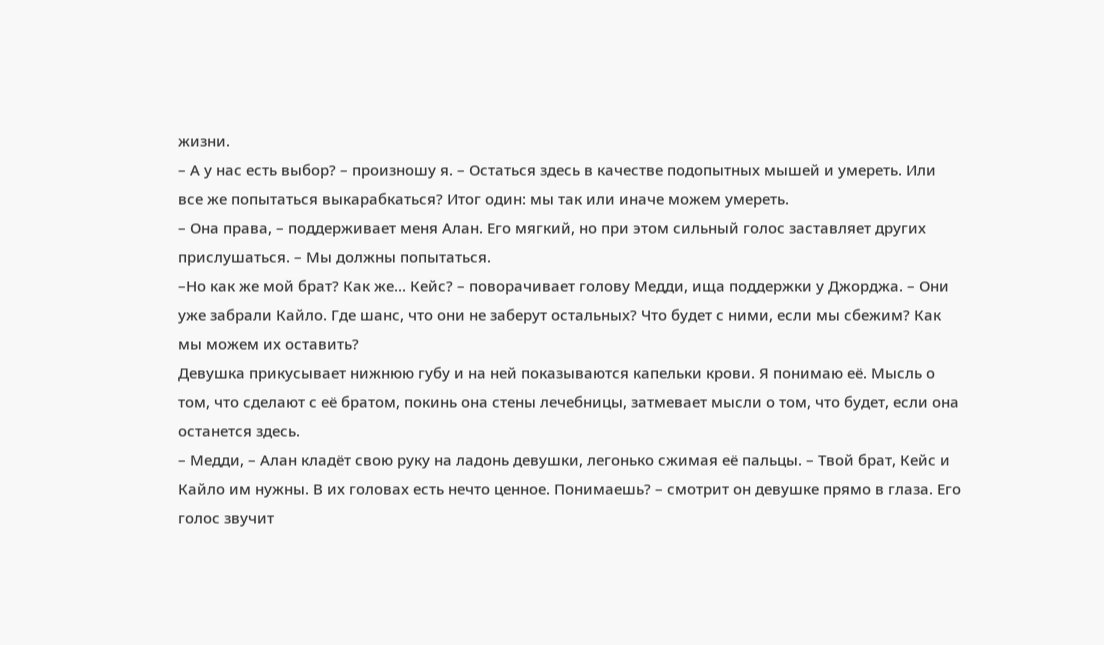жизни.
– А у нас есть выбор? – произношу я. – Остаться здесь в качестве подопытных мышей и умереть. Или все же попытаться выкарабкаться? Итог один: мы так или иначе можем умереть.
– Она права, – поддерживает меня Алан. Его мягкий, но при этом сильный голос заставляет других прислушаться. – Мы должны попытаться.
–Но как же мой брат? Как же... Кейс? – поворачивает голову Медди, ища поддержки у Джорджа. – Они уже забрали Кайло. Где шанс, что они не заберут остальных? Что будет с ними, если мы сбежим? Как мы можем их оставить?
Девушка прикусывает нижнюю губу и на ней показываются капельки крови. Я понимаю её. Мысль о том, что сделают с её братом, покинь она стены лечебницы, затмевает мысли о том, что будет, если она останется здесь.
– Медди, – Алан кладёт свою руку на ладонь девушки, легонько сжимая её пальцы. – Твой брат, Кейс и Кайло им нужны. В их головах есть нечто ценное. Понимаешь? – смотрит он девушке прямо в глаза. Его голос звучит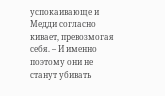успокаивающе и Медди согласно кивает, превозмогая себя. – И именно поэтому они не станут убивать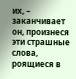их, – заканчивает он, произнеся эти страшные слова, роящиеся в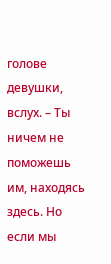голове девушки, вслух. – Ты ничем не поможешь им, находясь здесь. Но если мы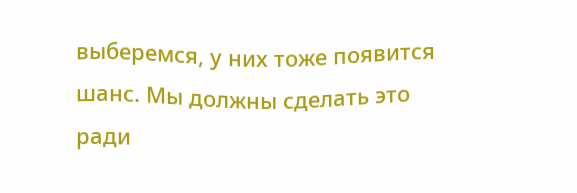выберемся, у них тоже появится шанс. Мы должны сделать это ради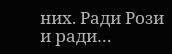них. Ради Рози и ради…